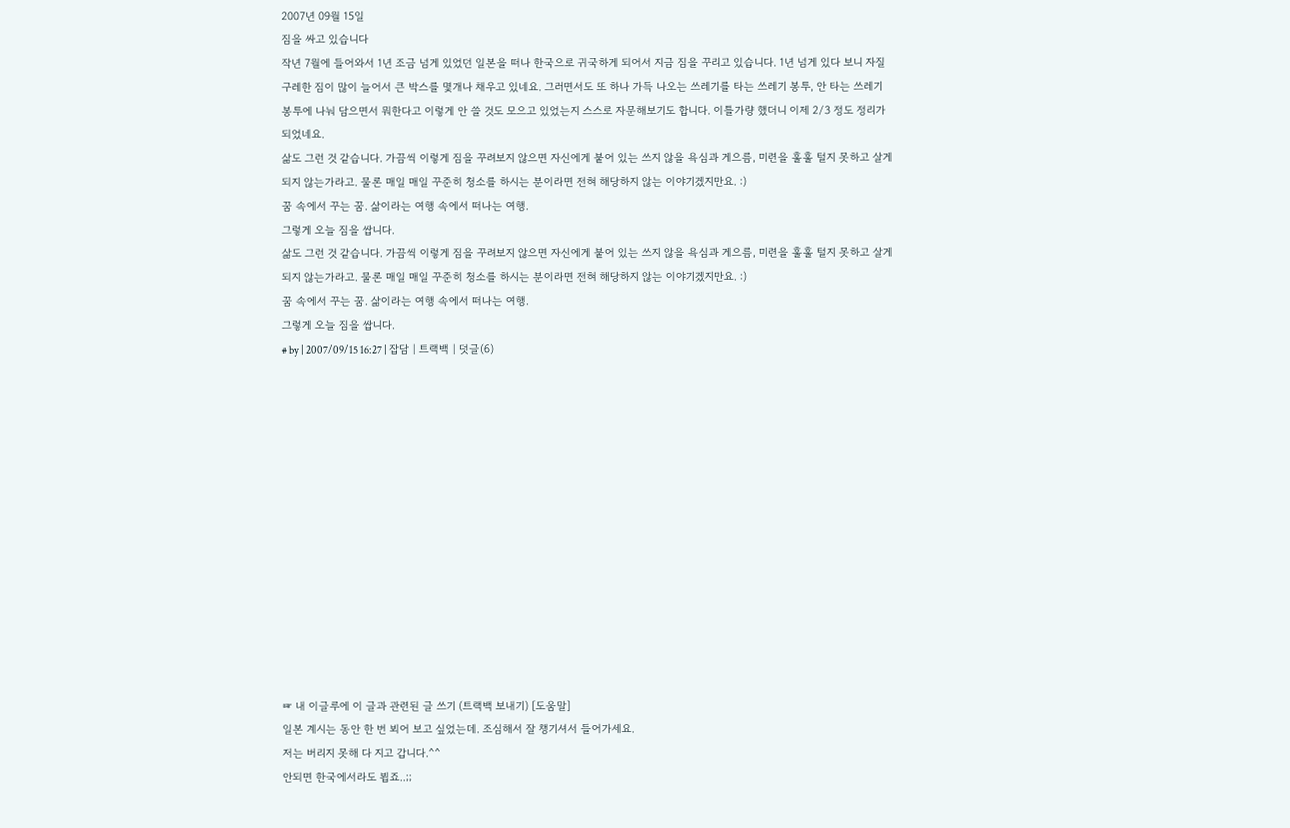2007년 09월 15일
짐을 싸고 있습니다
작년 7월에 들어와서 1년 조금 넘게 있었던 일본을 떠나 한국으로 귀국하게 되어서 지금 짐을 꾸리고 있습니다. 1년 넘게 있다 보니 자질구레한 짐이 많이 늘어서 큰 박스를 몇개나 채우고 있네요. 그러면서도 또 하나 가득 나오는 쓰레기를 타는 쓰레기 봉투, 안 타는 쓰레기 봉투에 나눠 담으면서 뭐한다고 이렇게 안 쓸 것도 모으고 있었는지 스스로 자문해보기도 합니다. 이틀가량 했더니 이제 2/3 정도 정리가 되었네요.
삶도 그런 것 같습니다. 가끔씩 이렇게 짐을 꾸려보지 않으면 자신에게 붙어 있는 쓰지 않을 욕심과 게으름, 미련을 훌훌 털지 못하고 살게 되지 않는가라고. 물론 매일 매일 꾸준히 청소를 하시는 분이라면 전혀 해당하지 않는 이야기겠지만요. :)
꿈 속에서 꾸는 꿈. 삶이라는 여행 속에서 떠나는 여행.
그렇게 오늘 짐을 쌉니다.
삶도 그런 것 같습니다. 가끔씩 이렇게 짐을 꾸려보지 않으면 자신에게 붙어 있는 쓰지 않을 욕심과 게으름, 미련을 훌훌 털지 못하고 살게 되지 않는가라고. 물론 매일 매일 꾸준히 청소를 하시는 분이라면 전혀 해당하지 않는 이야기겠지만요. :)
꿈 속에서 꾸는 꿈. 삶이라는 여행 속에서 떠나는 여행.
그렇게 오늘 짐을 쌉니다.
# by | 2007/09/15 16:27 | 잡담 | 트랙백 | 덧글(6)














☞ 내 이글루에 이 글과 관련된 글 쓰기 (트랙백 보내기) [도움말]
일본 계시는 동안 한 번 뵈어 보고 싶었는데. 조심해서 잘 챙기셔서 들어가세요.
저는 버리지 못해 다 지고 갑니다.^^
안되면 한국에서라도 뵙죠..;;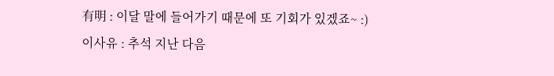有明 : 이달 말에 들어가기 때문에 또 기회가 있겠죠~ :)
이사유 : 추석 지난 다음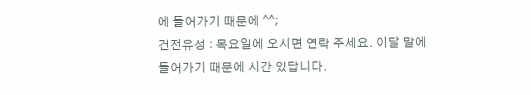에 들어가기 때문에 ^^;
건전유성 : 목요일에 오시면 연락 주세요. 이달 말에 들어가기 때문에 시간 있답니다.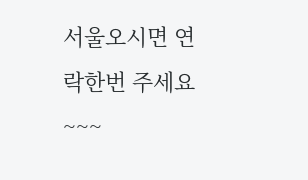서울오시면 연락한번 주세요~~~